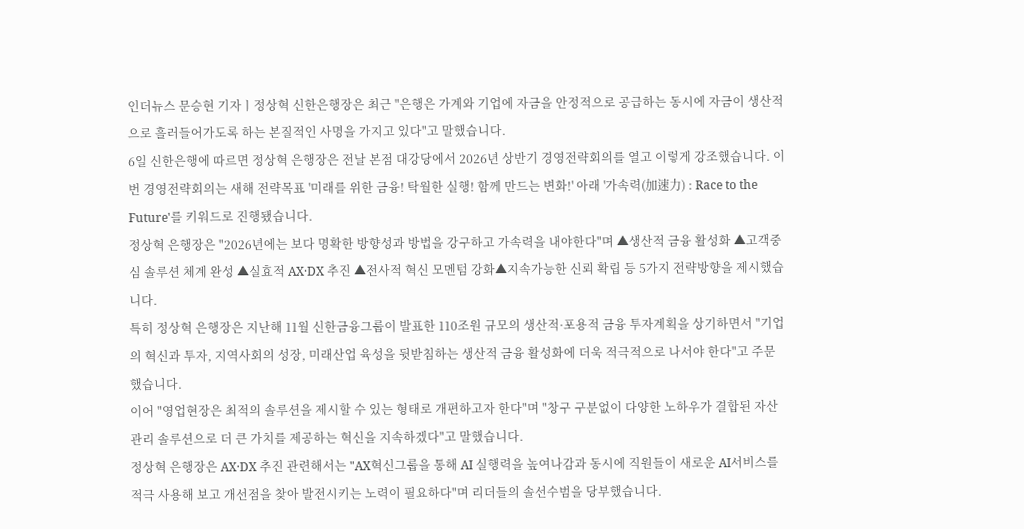인더뉴스 문승현 기자ㅣ정상혁 신한은행장은 최근 "은행은 가계와 기업에 자금을 안정적으로 공급하는 동시에 자금이 생산적으로 흘러들어가도록 하는 본질적인 사명을 가지고 있다"고 말했습니다.
6일 신한은행에 따르면 정상혁 은행장은 전날 본점 대강당에서 2026년 상반기 경영전략회의를 열고 이렇게 강조했습니다. 이번 경영전략회의는 새해 전략목표 '미래를 위한 금융! 탁월한 실행! 함께 만드는 변화!' 아래 '가속력(加速力) : Race to the Future'를 키워드로 진행됐습니다.
정상혁 은행장은 "2026년에는 보다 명확한 방향성과 방법을 강구하고 가속력을 내야한다"며 ▲생산적 금융 활성화 ▲고객중심 솔루션 체계 완성 ▲실효적 AX·DX 추진 ▲전사적 혁신 모멘텀 강화▲지속가능한 신뢰 확립 등 5가지 전략방향을 제시했습니다.
특히 정상혁 은행장은 지난해 11월 신한금융그룹이 발표한 110조원 규모의 생산적·포용적 금융 투자계획을 상기하면서 "기업의 혁신과 투자, 지역사회의 성장, 미래산업 육성을 뒷받침하는 생산적 금융 활성화에 더욱 적극적으로 나서야 한다"고 주문했습니다.
이어 "영업현장은 최적의 솔루션을 제시할 수 있는 형태로 개편하고자 한다"며 "창구 구분없이 다양한 노하우가 결합된 자산관리 솔루션으로 더 큰 가치를 제공하는 혁신을 지속하겠다"고 말했습니다.
정상혁 은행장은 AX·DX 추진 관련해서는 "AX혁신그룹을 통해 AI 실행력을 높여나감과 동시에 직원들이 새로운 AI서비스를 적극 사용해 보고 개선점을 찾아 발전시키는 노력이 필요하다"며 리더들의 솔선수범을 당부했습니다.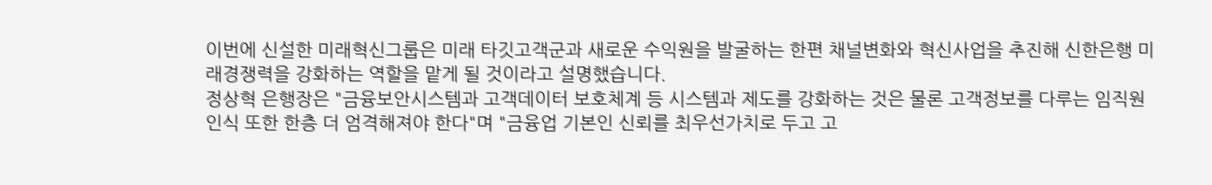이번에 신설한 미래혁신그룹은 미래 타깃고객군과 새로운 수익원을 발굴하는 한편 채널변화와 혁신사업을 추진해 신한은행 미래경쟁력을 강화하는 역할을 맡게 될 것이라고 설명했습니다.
정상혁 은행장은 "금융보안시스템과 고객데이터 보호체계 등 시스템과 제도를 강화하는 것은 물론 고객정보를 다루는 임직원 인식 또한 한층 더 엄격해져야 한다"며 "금융업 기본인 신뢰를 최우선가치로 두고 고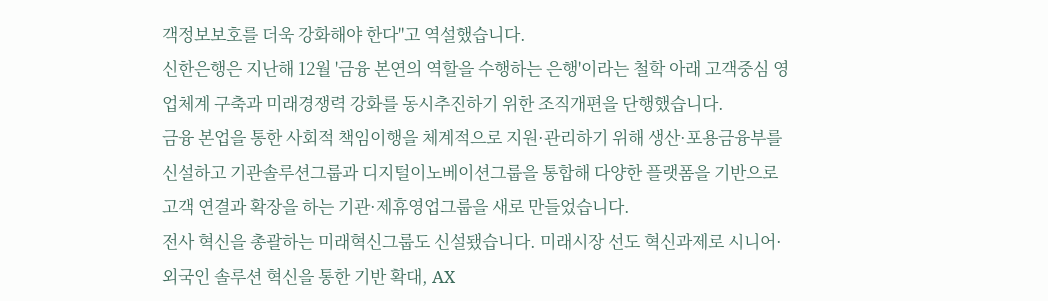객정보보호를 더욱 강화해야 한다"고 역설했습니다.
신한은행은 지난해 12월 '금융 본연의 역할을 수행하는 은행'이라는 철학 아래 고객중심 영업체계 구축과 미래경쟁력 강화를 동시추진하기 위한 조직개편을 단행했습니다.
금융 본업을 통한 사회적 책임이행을 체계적으로 지원·관리하기 위해 생산·포용금융부를 신설하고 기관솔루션그룹과 디지털이노베이션그룹을 통합해 다양한 플랫폼을 기반으로 고객 연결과 확장을 하는 기관·제휴영업그룹을 새로 만들었습니다.
전사 혁신을 총괄하는 미래혁신그룹도 신설됐습니다. 미래시장 선도 혁신과제로 시니어·외국인 솔루션 혁신을 통한 기반 확대, AX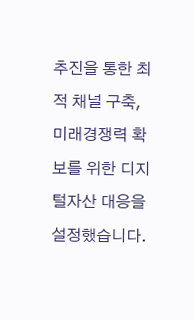추진을 통한 최적 채널 구축, 미래경쟁력 확보를 위한 디지털자산 대응을 설정했습니다.